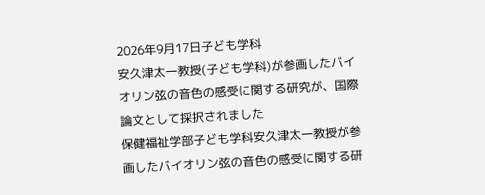2026年9月17日子ども学科
安久津太一教授(子ども学科)が参画したバイオリン弦の音色の感受に関する研究が、国際論文として採択されました
保健福祉学部子ども学科安久津太一教授が参画したバイオリン弦の音色の感受に関する研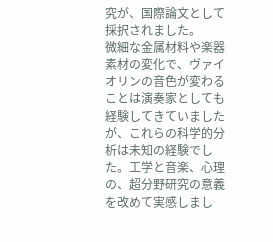究が、国際論文として採択されました。
微細な金属材料や楽器素材の変化で、ヴァイオリンの音色が変わることは演奏家としても経験してきていましたが、これらの科学的分析は未知の経験でした。工学と音楽、心理の、超分野研究の意義を改めて実感しまし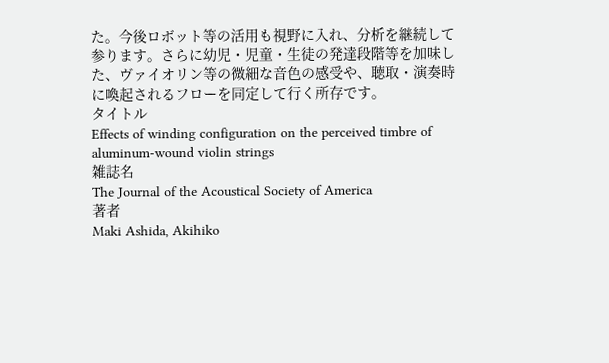た。今後ロボット等の活用も視野に入れ、分析を継続して参ります。さらに幼児・児童・生徒の発達段階等を加味した、ヴァイオリン等の微細な音色の感受や、聴取・演奏時に喚起されるフローを同定して行く所存です。
タイトル
Effects of winding configuration on the perceived timbre of aluminum-wound violin strings
雑誌名
The Journal of the Acoustical Society of America
著者
Maki Ashida, Akihiko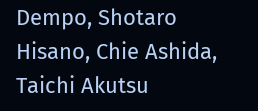Dempo, Shotaro Hisano, Chie Ashida, Taichi Akutsu